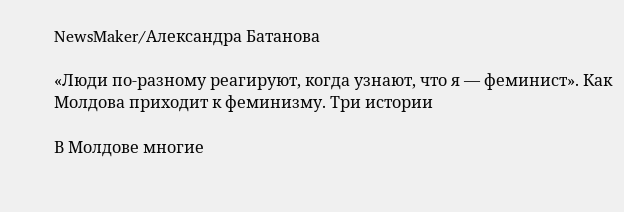NewsMaker/Александра Батанова

«Люди по-разному реагируют, когда узнают, что я — феминист». Как Молдова приходит к феминизму. Три истории

В Молдове многие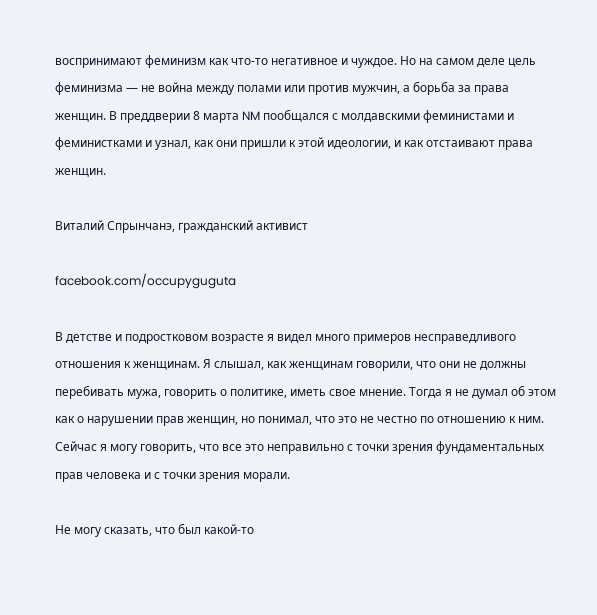воспринимают феминизм как что-то негативное и чуждое. Но на самом деле цель феминизма — не война между полами или против мужчин, а борьба за права женщин. В преддверии 8 марта NM пообщался с молдавскими феминистами и феминистками и узнал, как они пришли к этой идеологии, и как отстаивают права женщин.

Виталий Спрынчанэ, гражданский активист

facebook.com/occupyguguta

В детстве и подростковом возрасте я видел много примеров несправедливого отношения к женщинам. Я слышал, как женщинам говорили, что они не должны перебивать мужа, говорить о политике, иметь свое мнение. Тогда я не думал об этом как о нарушении прав женщин, но понимал, что это не честно по отношению к ним. Сейчас я могу говорить, что все это неправильно с точки зрения фундаментальных прав человека и с точки зрения морали.

Не могу сказать, что был какой-то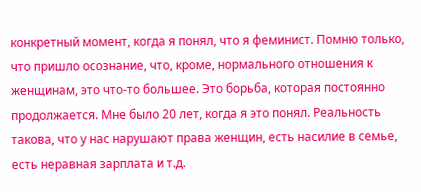конкретный момент, когда я понял, что я феминист. Помню только, что пришло осознание, что, кроме, нормального отношения к женщинам, это что-то большее. Это борьба, которая постоянно продолжается. Мне было 20 лет, когда я это понял. Реальность такова, что у нас нарушают права женщин, есть насилие в семье, есть неравная зарплата и т.д.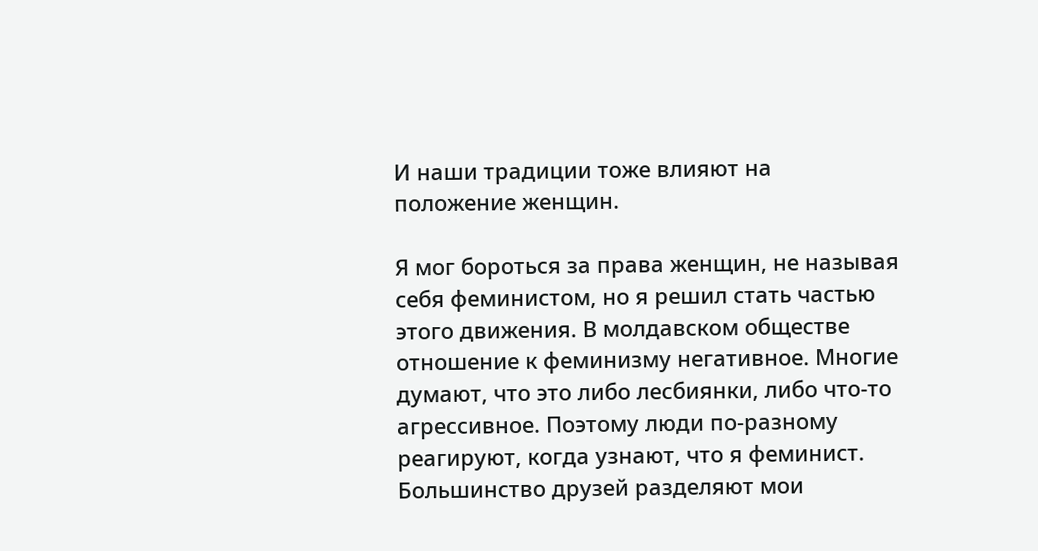И наши традиции тоже влияют на положение женщин.

Я мог бороться за права женщин, не называя себя феминистом, но я решил стать частью этого движения. В молдавском обществе отношение к феминизму негативное. Многие думают, что это либо лесбиянки, либо что-то агрессивное. Поэтому люди по-разному реагируют, когда узнают, что я феминист. Большинство друзей разделяют мои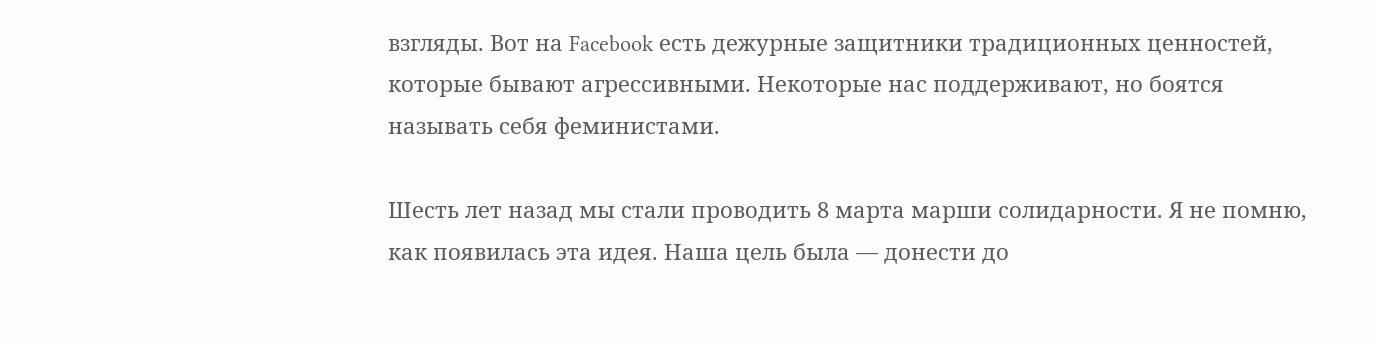взгляды. Вот на Facebook есть дежурные защитники традиционных ценностей, которые бывают агрессивными. Некоторые нас поддерживают, но боятся называть себя феминистами.

Шесть лет назад мы стали проводить 8 марта марши cолидарности. Я не помню, как появилась эта идея. Наша цель была — донести до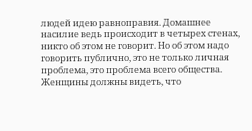людей идею равноправия. Домашнее насилие ведь происходит в четырех стенах, никто об этом не говорит. Но об этом надо говорить публично, это не только личная проблема, это проблема всего общества. Женщины должны видеть, что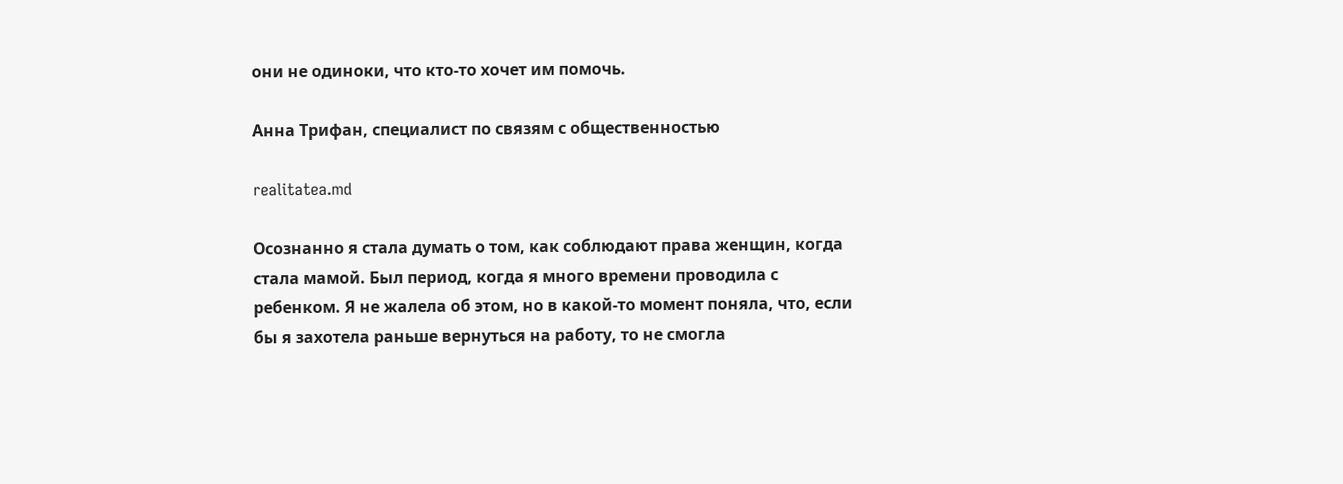они не одиноки, что кто-то хочет им помочь.

Анна Трифан, cпециалист по связям с общественностью

realitatea.md

Осознанно я стала думать о том, как соблюдают права женщин, когда стала мамой. Был период, когда я много времени проводила с ребенком. Я не жалела об этом, но в какой-то момент поняла, что, если бы я захотела раньше вернуться на работу, то не смогла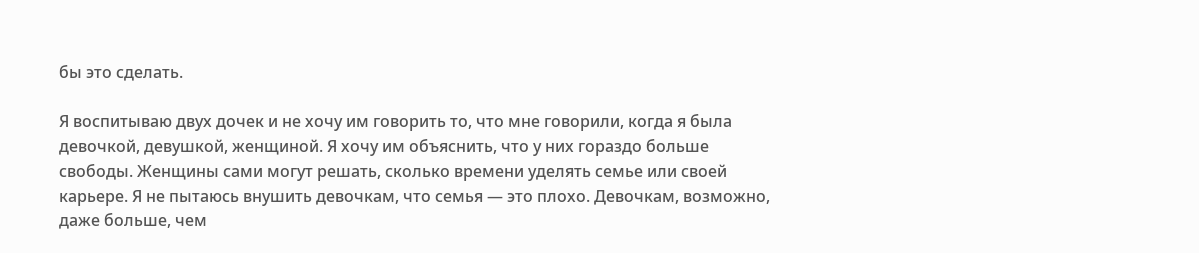бы это сделать.

Я воспитываю двух дочек и не хочу им говорить то, что мне говорили, когда я была девочкой, девушкой, женщиной. Я хочу им объяснить, что у них гораздо больше свободы. Женщины сами могут решать, сколько времени уделять семье или своей карьере. Я не пытаюсь внушить девочкам, что семья — это плохо. Девочкам, возможно, даже больше, чем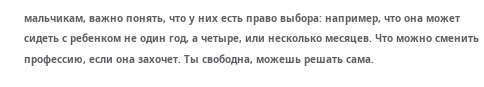мальчикам, важно понять, что у них есть право выбора: например, что она может сидеть с ребенком не один год, а четыре, или несколько месяцев. Что можно сменить профессию, если она захочет. Ты свободна, можешь решать сама.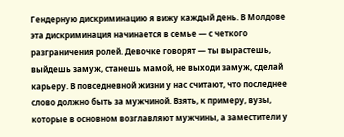Гендерную дискриминацию я вижу каждый день. В Молдове эта дискриминация начинается в семье — с четкого разграничения ролей. Девочке говорят — ты вырастешь, выйдешь замуж, станешь мамой, не выходи замуж, сделай карьеру. В повседневной жизни у нас считают, что последнее слово должно быть за мужчиной. Взять, к примеру, вузы, которые в основном возглавляют мужчины, а заместители у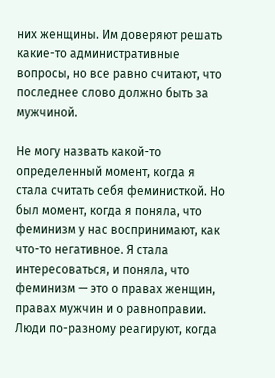них женщины. Им доверяют решать какие-то административные вопросы, но все равно считают, что последнее слово должно быть за мужчиной.

Не могу назвать какой-то определенный момент, когда я стала считать себя феминисткой. Но был момент, когда я поняла, что феминизм у нас воспринимают, как что-то негативное. Я стала интересоваться, и поняла, что феминизм — это о правах женщин, правах мужчин и о равноправии. Люди по-разному реагируют, когда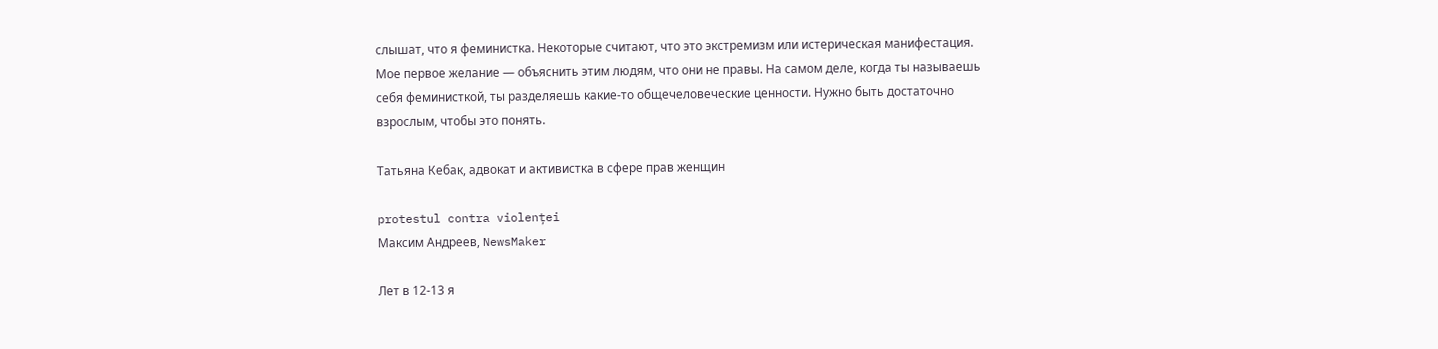слышат, что я феминистка. Некоторые считают, что это экстремизм или истерическая манифестация. Мое первое желание — объяснить этим людям, что они не правы. На самом деле, когда ты называешь себя феминисткой, ты разделяешь какие-то общечеловеческие ценности. Нужно быть достаточно взрослым, чтобы это понять.

Татьяна Кебак, адвокат и активистка в сфере прав женщин

protestul contra violenței
Максим Андреев, NewsMaker

Лет в 12-13 я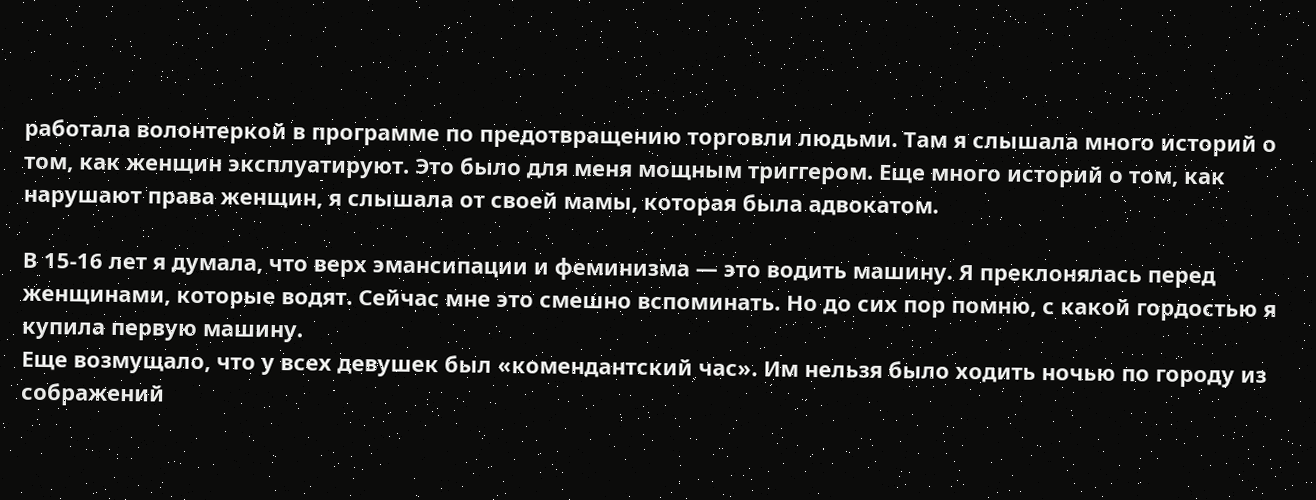работала волонтеркой в программе по предотвращению торговли людьми. Там я слышала много историй о том, как женщин эксплуатируют. Это было для меня мощным триггером. Еще много историй о том, как нарушают права женщин, я слышала от своей мамы, которая была адвокатом.

В 15-16 лет я думала, что верх эмансипации и феминизма — это водить машину. Я преклонялась перед женщинами, которые водят. Сейчас мне это смешно вспоминать. Но до сих пор помню, с какой гордостью я купила первую машину.
Еще возмущало, что у всех девушек был «комендантский час». Им нельзя было ходить ночью по городу из сображений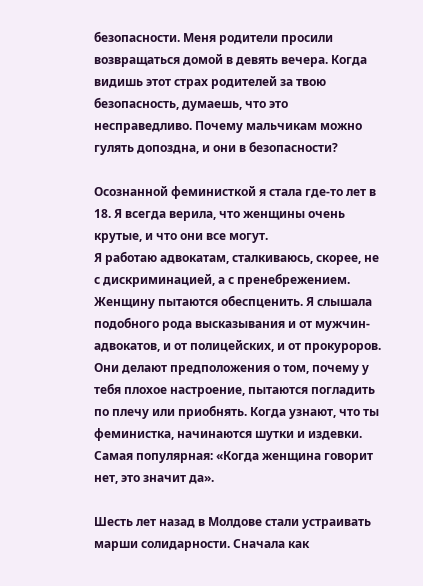безопасности. Меня родители просили возвращаться домой в девять вечера. Когда видишь этот страх родителей за твою безопасность, думаешь, что это несправедливо. Почему мальчикам можно гулять допоздна, и они в безопасности?

Осознанной феминисткой я стала где-то лет в 18. Я всегда верила, что женщины очень крутые, и что они все могут.
Я работаю адвокатам, сталкиваюсь, скорее, не с дискриминацией, а с пренебрежением. Женщину пытаются обеспценить. Я слышала подобного рода высказывания и от мужчин-адвокатов, и от полицейских, и от прокуроров. Они делают предположения о том, почему у тебя плохое настроение, пытаются погладить по плечу или приобнять. Когда узнают, что ты феминистка, начинаются шутки и издевки. Самая популярная: «Когда женщина говорит нет, это значит да».

Шесть лет назад в Молдове стали устраивать марши солидарности. Сначала как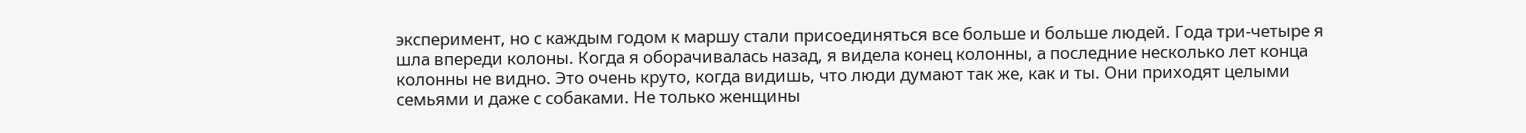эксперимент, но с каждым годом к маршу стали присоединяться все больше и больше людей. Года три-четыре я шла впереди колоны. Когда я оборачивалась назад, я видела конец колонны, а последние несколько лет конца колонны не видно. Это очень круто, когда видишь, что люди думают так же, как и ты. Они приходят целыми семьями и даже с собаками. Не только женщины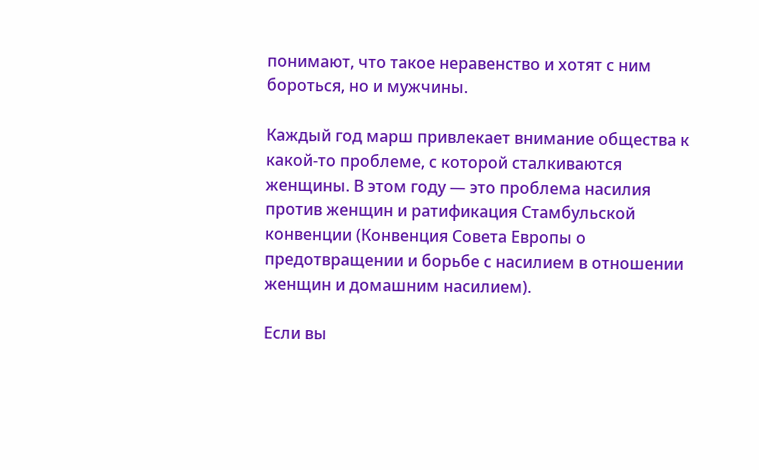понимают, что такое неравенство и хотят с ним бороться, но и мужчины.

Каждый год марш привлекает внимание общества к какой-то проблеме, с которой сталкиваются женщины. В этом году — это проблема насилия против женщин и ратификация Стамбульской конвенции (Конвенция Совета Европы о предотвращении и борьбе с насилием в отношении женщин и домашним насилием).

Если вы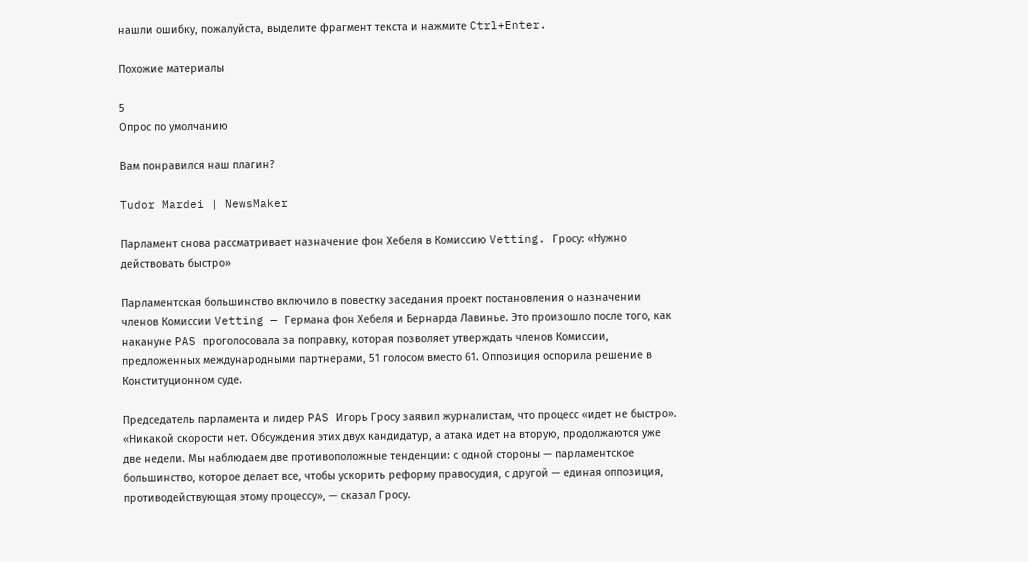нашли ошибку, пожалуйста, выделите фрагмент текста и нажмите Ctrl+Enter.

Похожие материалы

5
Опрос по умолчанию

Вам понравился наш плагин?

Tudor Mardei | NewsMaker

Парламент снова рассматривает назначение фон Хебеля в Комиссию Vetting. Гросу: «Нужно действовать быстро»

Парламентская большинство включило в повестку заседания проект постановления о назначении членов Комиссии Vetting — Германа фон Хебеля и Бернарда Лавинье. Это произошло после того, как накануне PAS проголосовала за поправку, которая позволяет утверждать членов Комиссии, предложенных международными партнерами, 51 голосом вместо 61. Оппозиция оспорила решение в Конституционном суде.

Председатель парламента и лидер PAS Игорь Гросу заявил журналистам, что процесс «идет не быстро». «Никакой скорости нет. Обсуждения этих двух кандидатур, а атака идет на вторую, продолжаются уже две недели. Мы наблюдаем две противоположные тенденции: с одной стороны — парламентское большинство, которое делает все, чтобы ускорить реформу правосудия, с другой — единая оппозиция, противодействующая этому процессу», — сказал Гросу.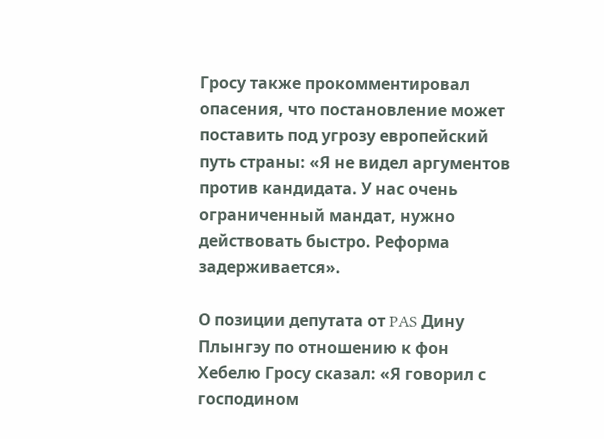Гросу также прокомментировал опасения, что постановление может поставить под угрозу европейский путь страны: «Я не видел аргументов против кандидата. У нас очень ограниченный мандат, нужно действовать быстро. Реформа задерживается».

О позиции депутата от PAS Дину Плынгэу по отношению к фон Хебелю Гросу сказал: «Я говорил с господином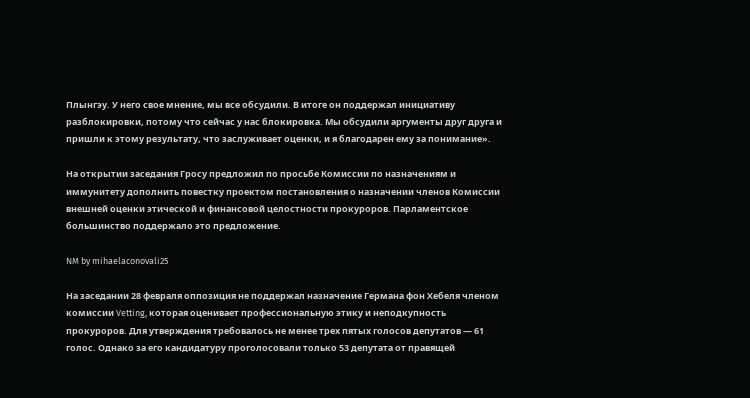Плынгэу. У него свое мнение, мы все обсудили. В итоге он поддержал инициативу разблокировки, потому что сейчас у нас блокировка. Мы обсудили аргументы друг друга и пришли к этому результату, что заслуживает оценки, и я благодарен ему за понимание».

На открытии заседания Гросу предложил по просьбе Комиссии по назначениям и иммунитету дополнить повестку проектом постановления о назначении членов Комиссии внешней оценки этической и финансовой целостности прокуроров. Парламентское большинство поддержало это предложение.

NM by mihaelaconovali25

На заседании 28 февраля оппозиция не поддержал назначение Германа фон Хебеля членом комиссии Vetting, которая оценивает профессиональную этику и неподкупность прокуроров. Для утверждения требовалось не менее трех пятых голосов депутатов — 61 голос. Однако за его кандидатуру проголосовали только 53 депутата от правящей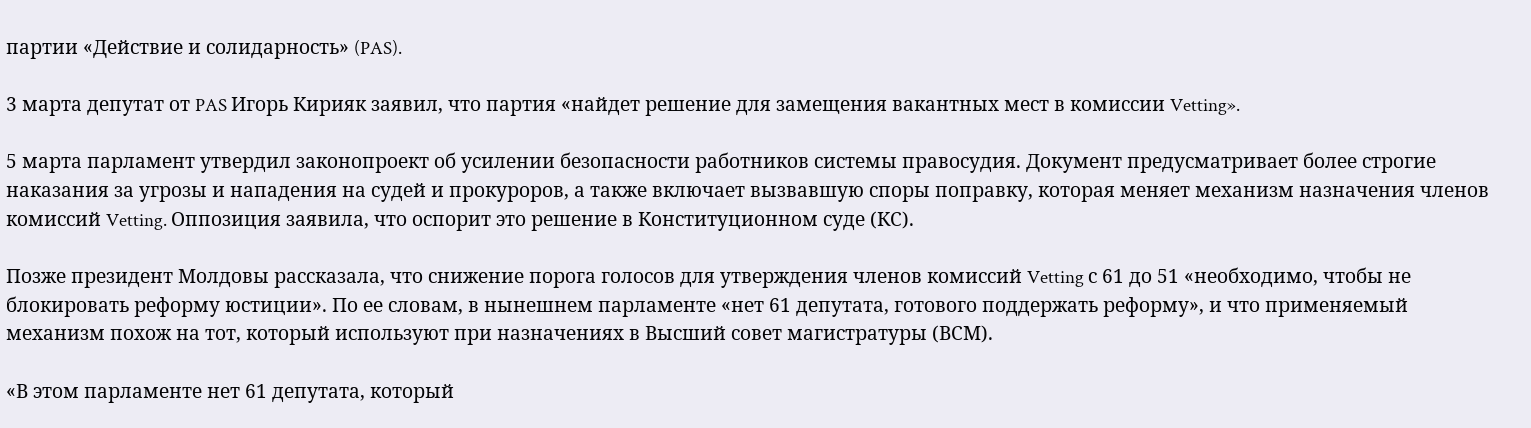партии «Действие и солидарность» (PAS).

3 марта депутат от PAS Игорь Кирияк заявил, что партия «найдет решение для замещения вакантных мест в комиссии Vetting».

5 марта парламент утвердил законопроект об усилении безопасности работников системы правосудия. Документ предусматривает более строгие наказания за угрозы и нападения на судей и прокуроров, а также включает вызвавшую споры поправку, которая меняет механизм назначения членов комиссий Vetting. Оппозиция заявила, что оспорит это решение в Конституционном суде (КС).

Позже президент Молдовы рассказала, что снижение порога голосов для утверждения членов комиссий Vetting с 61 до 51 «необходимо, чтобы не блокировать реформу юстиции». По ее словам, в нынешнем парламенте «нет 61 депутата, готового поддержать реформу», и что применяемый механизм похож на тот, который используют при назначениях в Высший совет магистратуры (ВСМ).

«В этом парламенте нет 61 депутата, который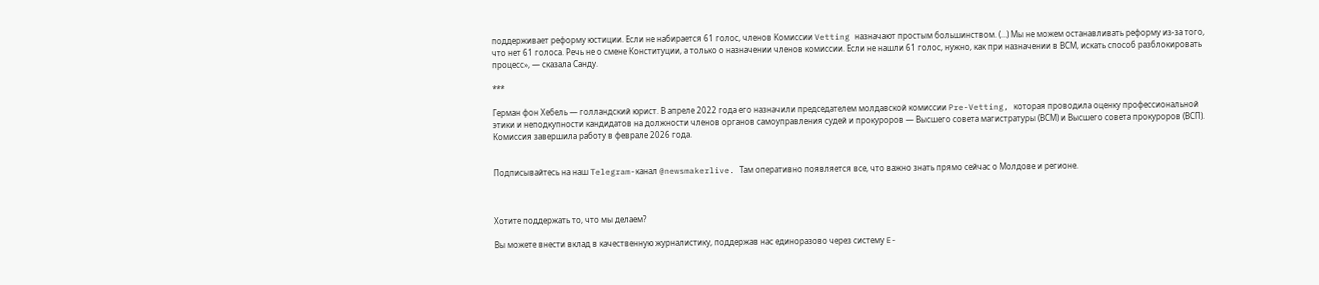поддерживает реформу юстиции. Если не набирается 61 голос, членов Комиссии Vetting назначают простым большинством. (…) Мы не можем останавливать реформу из‑за того, что нет 61 голоса. Речь не о смене Конституции, а только о назначении членов комиссии. Если не нашли 61 голос, нужно, как при назначении в ВСМ, искать способ разблокировать процесс», — сказала Санду.

***

Герман фон Хебель — голландский юрист. В апреле 2022 года его назначили председателем молдавской комиссии Pre-Vetting, которая проводила оценку профессиональной этики и неподкупности кандидатов на должности членов органов самоуправления судей и прокуроров — Высшего совета магистратуры (ВСМ) и Высшего совета прокуроров (ВСП). Комиссия завершила работу в феврале 2026 года.


Подписывайтесь на наш Telegram-канал @newsmakerlive. Там оперативно появляется все, что важно знать прямо сейчас о Молдове и регионе.



Хотите поддержать то, что мы делаем?

Вы можете внести вклад в качественную журналистику, поддержав нас единоразово через систему E-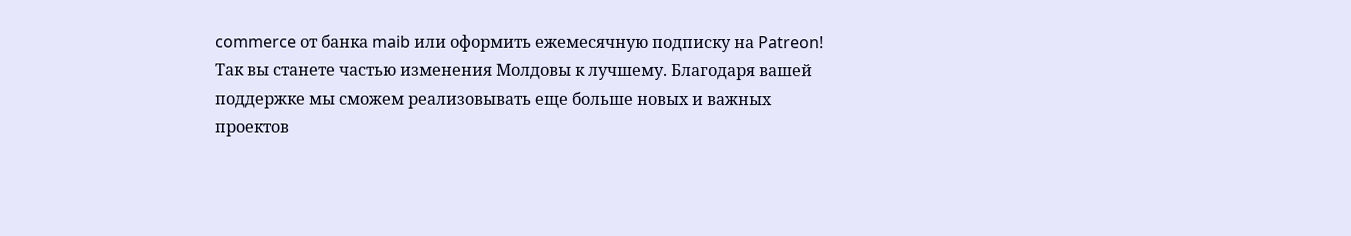commerce от банка maib или оформить ежемесячную подписку на Patreon! Так вы станете частью изменения Молдовы к лучшему. Благодаря вашей поддержке мы сможем реализовывать еще больше новых и важных проектов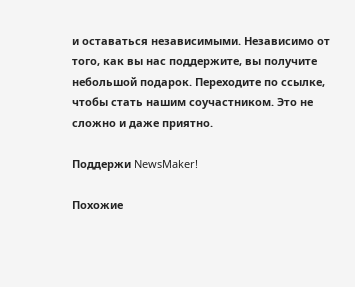и оставаться независимыми. Независимо от того, как вы нас поддержите, вы получите небольшой подарок. Переходите по ссылке, чтобы стать нашим соучастником. Это не сложно и даже приятно.

Поддержи NewsMaker!

Похожие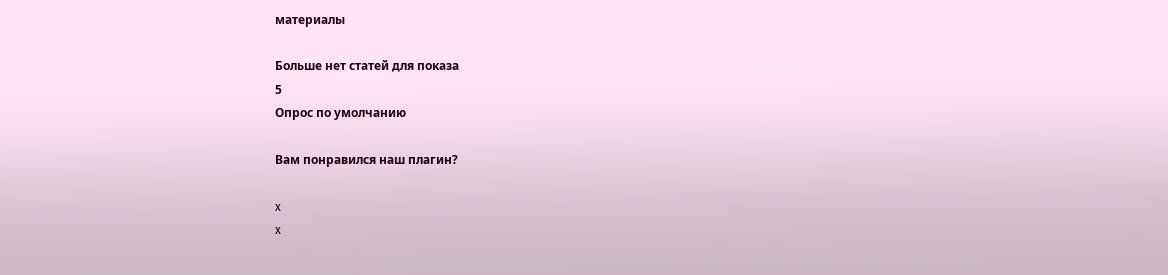материалы

Больше нет статей для показа
5
Опрос по умолчанию

Вам понравился наш плагин?

x
x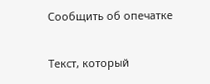Сообщить об опечатке

Текст, который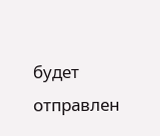будет отправлен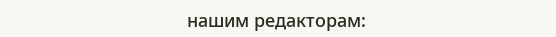нашим редакторам: